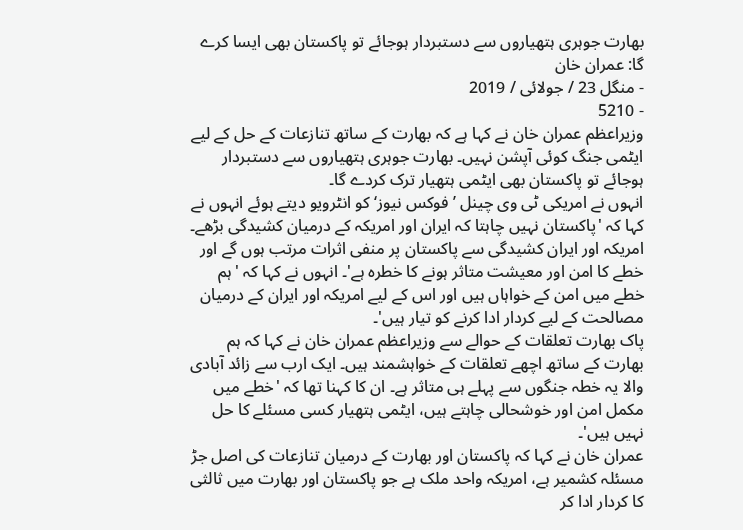بھارت جوہری ہتھیاروں سے دستبردار ہوجائے تو پاکستان بھی ایسا کرے گا: عمران خان
- منگل 23 / جولائی / 2019
- 5210
وزیراعظم عمران خان نے کہا ہے کہ بھارت کے ساتھ تنازعات کے حل کے لیے ایٹمی جنگ کوئی آپشن نہیں۔ بھارت جوہری ہتھیاروں سے دستبردار ہوجائے تو پاکستان بھی ایٹمی ہتھیار ترک کردے گا۔
انہوں نے امریکی ٹی وی چینل ’فوکس نیوز‘ کو انٹرویو دیتے ہوئے انہوں نے کہا کہ 'پاکستان نہیں چاہتا کہ ایران اور امریکہ کے درمیان کشیدگی بڑھے۔ امریکہ اور ایران کشیدگی سے پاکستان پر منفی اثرات مرتب ہوں گے اور خطے کا امن اور معیشت متاثر ہونے کا خطرہ ہے'۔ انہوں نے کہا کہ 'ہم خطے میں امن کے خواہاں ہیں اور اس کے لیے امریکہ اور ایران کے درمیان مصالحت کے لیے کردار ادا کرنے کو تیار ہیں'۔
پاک بھارت تعلقات کے حوالے سے وزیراعظم عمران خان نے کہا کہ ہم بھارت کے ساتھ اچھے تعلقات کے خواہشمند ہیں۔ ایک ارب سے زائد آبادی والا یہ خطہ جنگوں سے پہلے ہی متاثر ہے۔ ان کا کہنا تھا کہ 'خطے میں مکمل امن اور خوشحالی چاہتے ہیں، ایٹمی ہتھیار کسی مسئلے کا حل نہیں ہیں'۔
عمران خان نے کہا کہ پاکستان اور بھارت کے درمیان تنازعات کی اصل جڑ مسئلہ کشمیر ہے، امریکہ واحد ملک ہے جو پاکستان اور بھارت میں ثالثی کا کردار ادا کر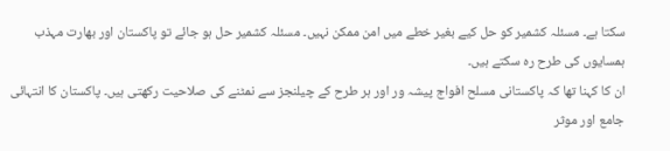سکتا ہے۔ مسئلہ کشمیر کو حل کیے بغیر خطے میں امن ممکن نہیں۔ مسئلہ کشمیر حل ہو جائے تو پاکستان اور بھارت مہذب ہمسایوں کی طرح رہ سکتے ہیں۔
ان کا کہنا تھا کہ پاکستانی مسلح افواج پیشہ ور اور ہر طرح کے چیلنجز سے نمٹنے کی صلاحیت رکھتی ہیں۔ پاکستان کا انتہائی جامع اور موثر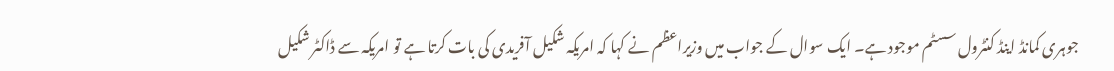جوہری کمانڈ اینڈ کنٹرول سسٹم موجود ہے۔ ایک سوال کے جواب میں وزیراعظم نے کہا کہ امریکہ شکیل آفریدی کی بات کرتا ہے تو امریکہ سے ڈاکٹر شکیل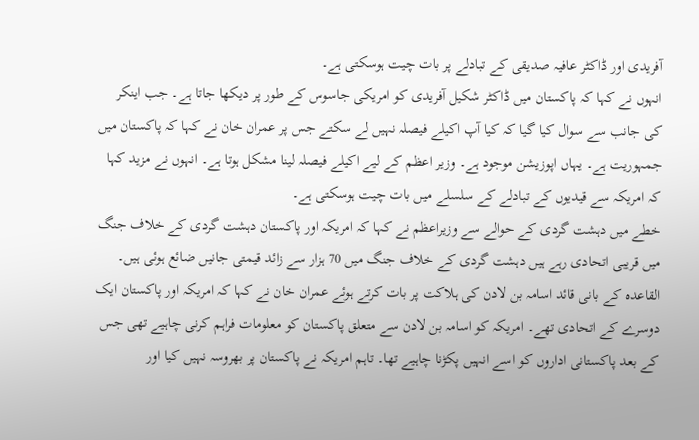آفریدی اور ڈاکٹر عافیہ صدیقی کے تبادلے پر بات چیت ہوسکتی ہے۔
انہوں نے کہا کہ پاکستان میں ڈاکٹر شکیل آفریدی کو امریکی جاسوس کے طور پر دیکھا جاتا ہے۔ جب اینکر کی جانب سے سوال کیا گیا کہ کیا آپ اکیلے فیصلہ نہیں لے سکتے جس پر عمران خان نے کہا کہ پاکستان میں جمہوریت ہے۔ یہاں اپوزیشن موجود ہے۔ وزیر اعظم کے لیے اکیلے فیصلہ لینا مشکل ہوتا ہے۔ انہوں نے مزید کہا کہ امریکہ سے قیدیوں کے تبادلے کے سلسلے میں بات چیت ہوسکتی ہے۔
خطے میں دہشت گردی کے حوالے سے وزیراعظم نے کہا کہ امریکہ اور پاکستان دہشت گردی کے خلاف جنگ میں قریبی اتحادی رہے ہیں دہشت گردی کے خلاف جنگ میں 70 ہزار سے زائد قیمتی جانیں ضائع ہوئی ہیں۔
القاعدہ کے بانی قائد اسامہ بن لادن کی ہلاکت پر بات کرتے ہوئے عمران خان نے کہا کہ امریکہ اور پاکستان ایک دوسرے کے اتحادی تھے۔ امریکہ کو اسامہ بن لادن سے متعلق پاکستان کو معلومات فراہم کرنی چاہیے تھی جس کے بعد پاکستانی اداروں کو اسے انہیں پکڑنا چاہیے تھا۔ تاہم امریکہ نے پاکستان پر بھروسہ نہیں کیا اور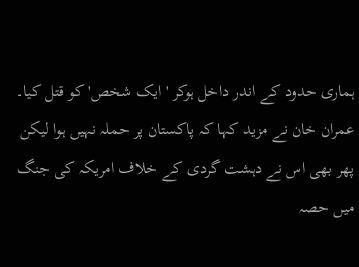ہماری حدود کے اندر داخل ہوکر 'ایک شخص' کو قتل کیا۔
عمران خان نے مزید کہا کہ پاکستان پر حملہ نہیں ہوا لیکن پھر بھی اس نے دہشت گردی کے خلاف امریکہ کی جنگ میں حصہ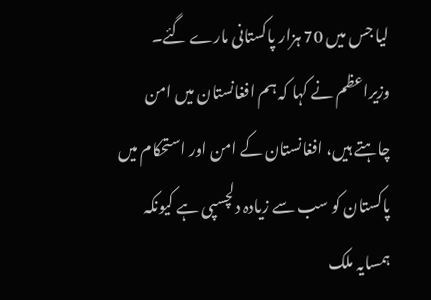لیا جس میں 70 ہزار پاکستانی مارے گئے۔ وزیراعظم نے کہا کہ ہم افغانستان میں امن چاہتے ہیں، افغانستان کے امن اور استحکام میں پاکستان کو سب سے زیادہ دلچسپی ہے کیونکہ ہمسایہ ملک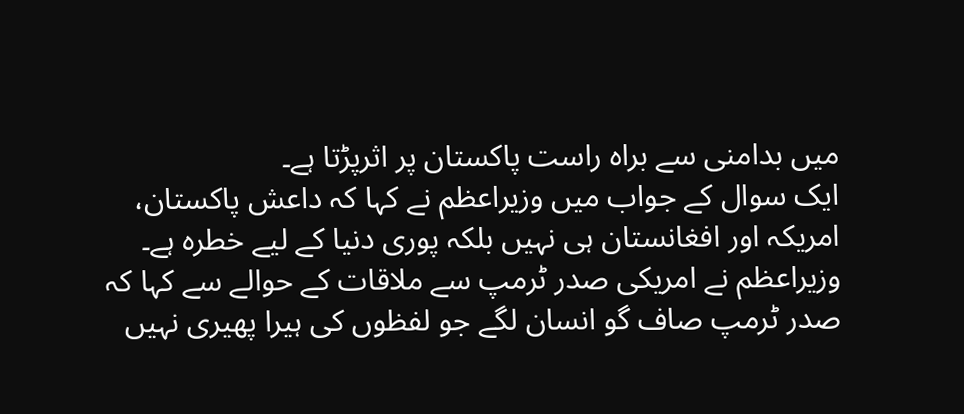میں بدامنی سے براہ راست پاکستان پر اثرپڑتا ہے۔
ایک سوال کے جواب میں وزیراعظم نے کہا کہ داعش پاکستان، امریکہ اور افغانستان ہی نہیں بلکہ پوری دنیا کے لیے خطرہ ہے۔ وزیراعظم نے امریکی صدر ٹرمپ سے ملاقات کے حوالے سے کہا کہ صدر ٹرمپ صاف گو انسان لگے جو لفظوں کی ہیرا پھیری نہیں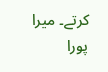کرتے۔ میرا پورا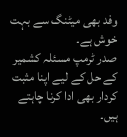وفد بھی میٹنگ سے بہت خوش ہے۔
صدر ٹرمپ مسئلہ کشمیر کے حل کے لیے اپنا مثبت کردار بھی ادا کرنا چاہتے ہیں۔